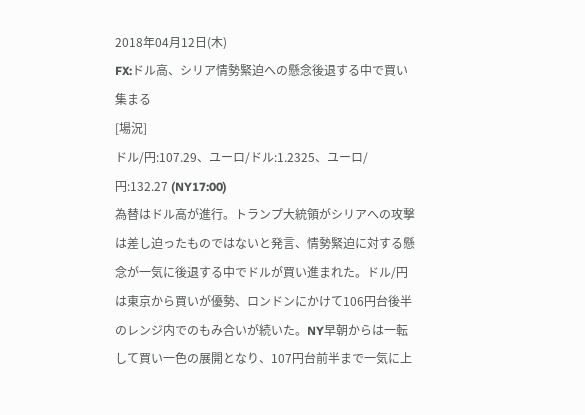2018年04月12日(木)
FX:ドル高、シリア情勢緊迫への懸念後退する中で買い集まる
[場況]
ドル/円:107.29、ユーロ/ドル:1.2325、ユーロ/円:132.27 (NY17:00)
為替はドル高が進行。トランプ大統領がシリアへの攻撃は差し迫ったものではないと発言、情勢緊迫に対する懸念が一気に後退する中でドルが買い進まれた。ドル/円は東京から買いが優勢、ロンドンにかけて106円台後半のレンジ内でのもみ合いが続いた。NY早朝からは一転して買い一色の展開となり、107円台前半まで一気に上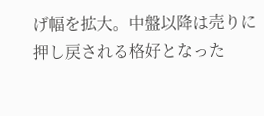げ幅を拡大。中盤以降は売りに押し戻される格好となった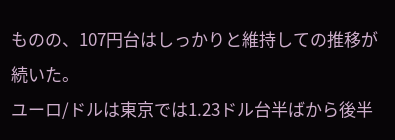ものの、107円台はしっかりと維持しての推移が続いた。
ユーロ/ドルは東京では1.23ドル台半ばから後半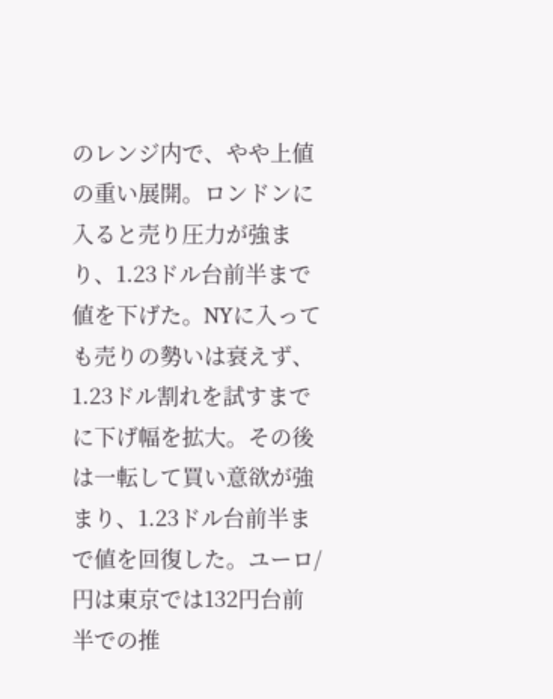のレンジ内で、やや上値の重い展開。ロンドンに入ると売り圧力が強まり、1.23ドル台前半まで値を下げた。NYに入っても売りの勢いは衰えず、1.23ドル割れを試すまでに下げ幅を拡大。その後は一転して買い意欲が強まり、1.23ドル台前半まで値を回復した。ユーロ/円は東京では132円台前半での推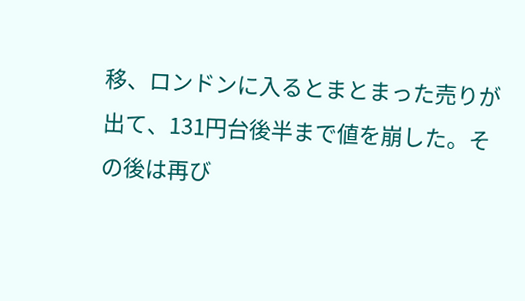移、ロンドンに入るとまとまった売りが出て、131円台後半まで値を崩した。その後は再び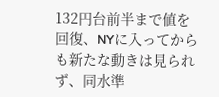132円台前半まで値を回復、NYに入ってからも新たな動きは見られず、同水準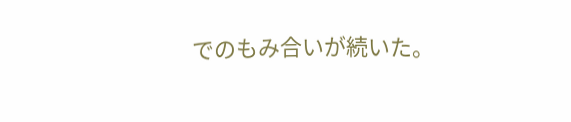でのもみ合いが続いた。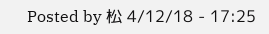Posted by 松 4/12/18 - 17:25